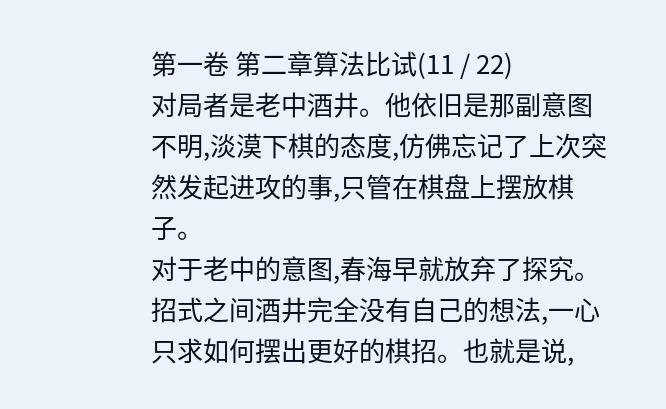第一卷 第二章算法比试(11 / 22)
对局者是老中酒井。他依旧是那副意图不明,淡漠下棋的态度,仿佛忘记了上次突然发起进攻的事,只管在棋盘上摆放棋子。
对于老中的意图,春海早就放弃了探究。招式之间酒井完全没有自己的想法,一心只求如何摆出更好的棋招。也就是说,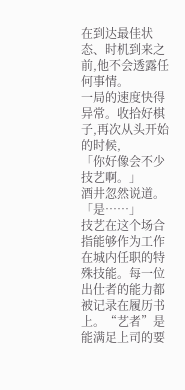在到达最佳状态、时机到来之前,他不会透露任何事情。
一局的速度快得异常。收拾好棋子,再次从头开始的时候,
「你好像会不少技艺啊。」
酒井忽然说道。
「是……」
技艺在这个场合指能够作为工作在城内任职的特殊技能。每一位出仕者的能力都被记录在履历书上。“艺者”是能满足上司的要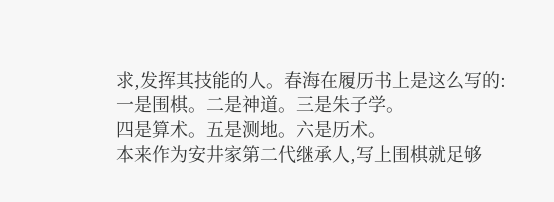求,发挥其技能的人。春海在履历书上是这么写的:
一是围棋。二是神道。三是朱子学。
四是算术。五是测地。六是历术。
本来作为安井家第二代继承人,写上围棋就足够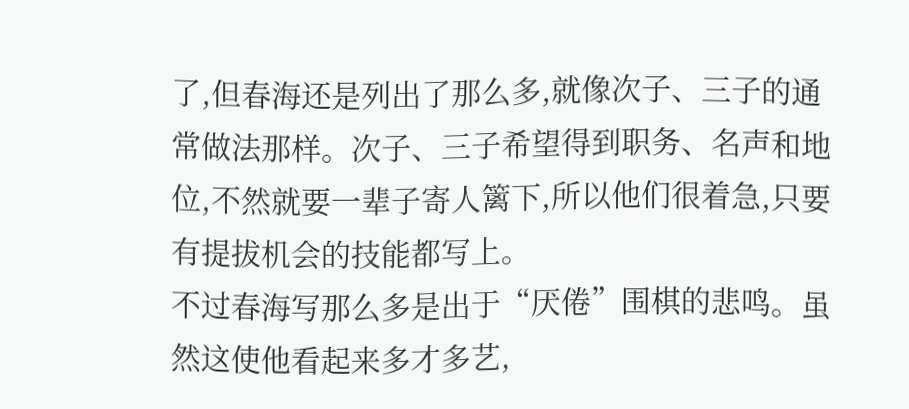了,但春海还是列出了那么多,就像次子、三子的通常做法那样。次子、三子希望得到职务、名声和地位,不然就要一辈子寄人篱下,所以他们很着急,只要有提拔机会的技能都写上。
不过春海写那么多是出于“厌倦”围棋的悲鸣。虽然这使他看起来多才多艺,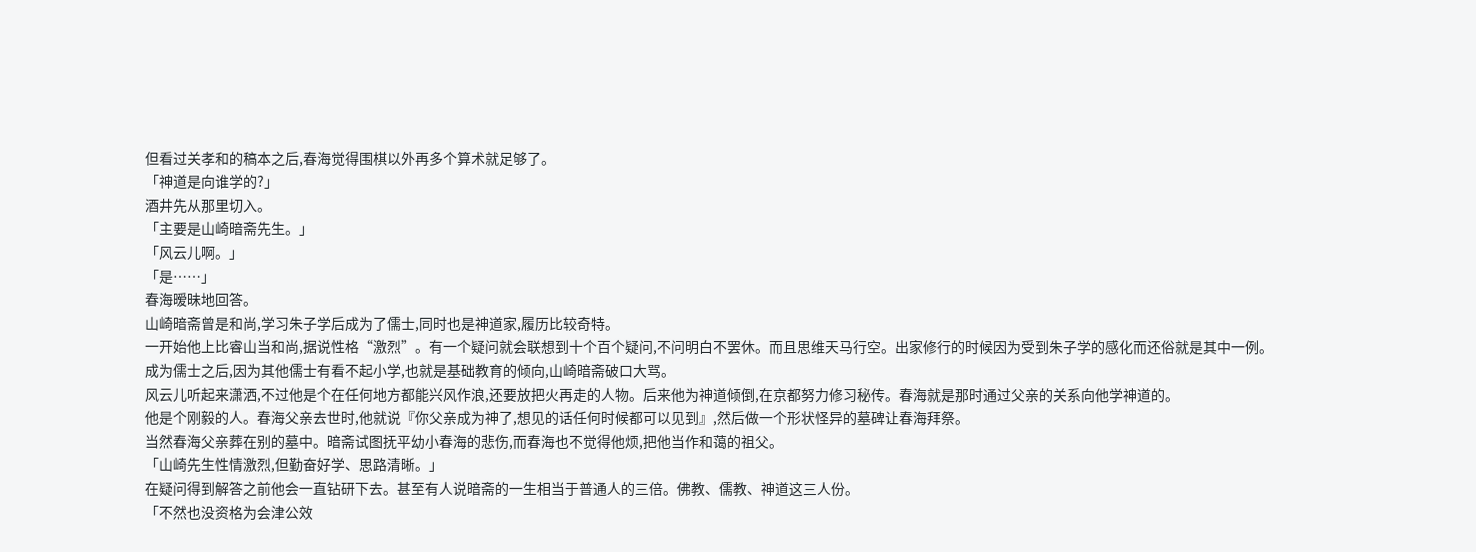但看过关孝和的稿本之后,春海觉得围棋以外再多个算术就足够了。
「神道是向谁学的?」
酒井先从那里切入。
「主要是山崎暗斋先生。」
「风云儿啊。」
「是……」
春海暧昧地回答。
山崎暗斋曾是和尚,学习朱子学后成为了儒士,同时也是神道家,履历比较奇特。
一开始他上比睿山当和尚,据说性格“激烈”。有一个疑问就会联想到十个百个疑问,不问明白不罢休。而且思维天马行空。出家修行的时候因为受到朱子学的感化而还俗就是其中一例。
成为儒士之后,因为其他儒士有看不起小学,也就是基础教育的倾向,山崎暗斋破口大骂。
风云儿听起来潇洒,不过他是个在任何地方都能兴风作浪,还要放把火再走的人物。后来他为神道倾倒,在京都努力修习秘传。春海就是那时通过父亲的关系向他学神道的。
他是个刚毅的人。春海父亲去世时,他就说『你父亲成为神了,想见的话任何时候都可以见到』,然后做一个形状怪异的墓碑让春海拜祭。
当然春海父亲葬在别的墓中。暗斋试图抚平幼小春海的悲伤,而春海也不觉得他烦,把他当作和蔼的祖父。
「山崎先生性情激烈,但勤奋好学、思路清晰。」
在疑问得到解答之前他会一直钻研下去。甚至有人说暗斋的一生相当于普通人的三倍。佛教、儒教、神道这三人份。
「不然也没资格为会津公效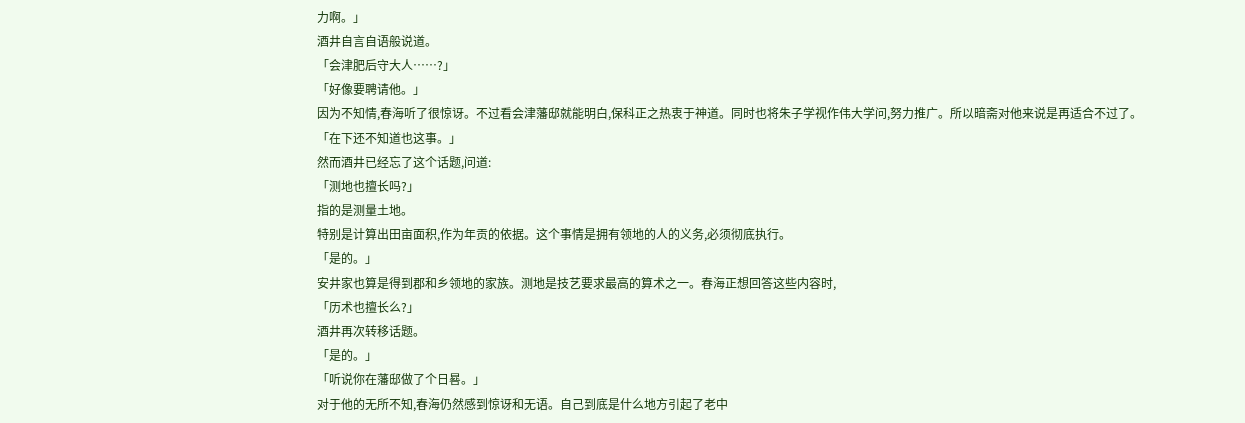力啊。」
酒井自言自语般说道。
「会津肥后守大人……?」
「好像要聘请他。」
因为不知情,春海听了很惊讶。不过看会津藩邸就能明白,保科正之热衷于神道。同时也将朱子学视作伟大学问,努力推广。所以暗斋对他来说是再适合不过了。
「在下还不知道也这事。」
然而酒井已经忘了这个话题,问道:
「测地也擅长吗?」
指的是测量土地。
特别是计算出田亩面积,作为年贡的依据。这个事情是拥有领地的人的义务,必须彻底执行。
「是的。」
安井家也算是得到郡和乡领地的家族。测地是技艺要求最高的算术之一。春海正想回答这些内容时,
「历术也擅长么?」
酒井再次转移话题。
「是的。」
「听说你在藩邸做了个日晷。」
对于他的无所不知,春海仍然感到惊讶和无语。自己到底是什么地方引起了老中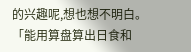的兴趣呢,想也想不明白。
「能用算盘算出日食和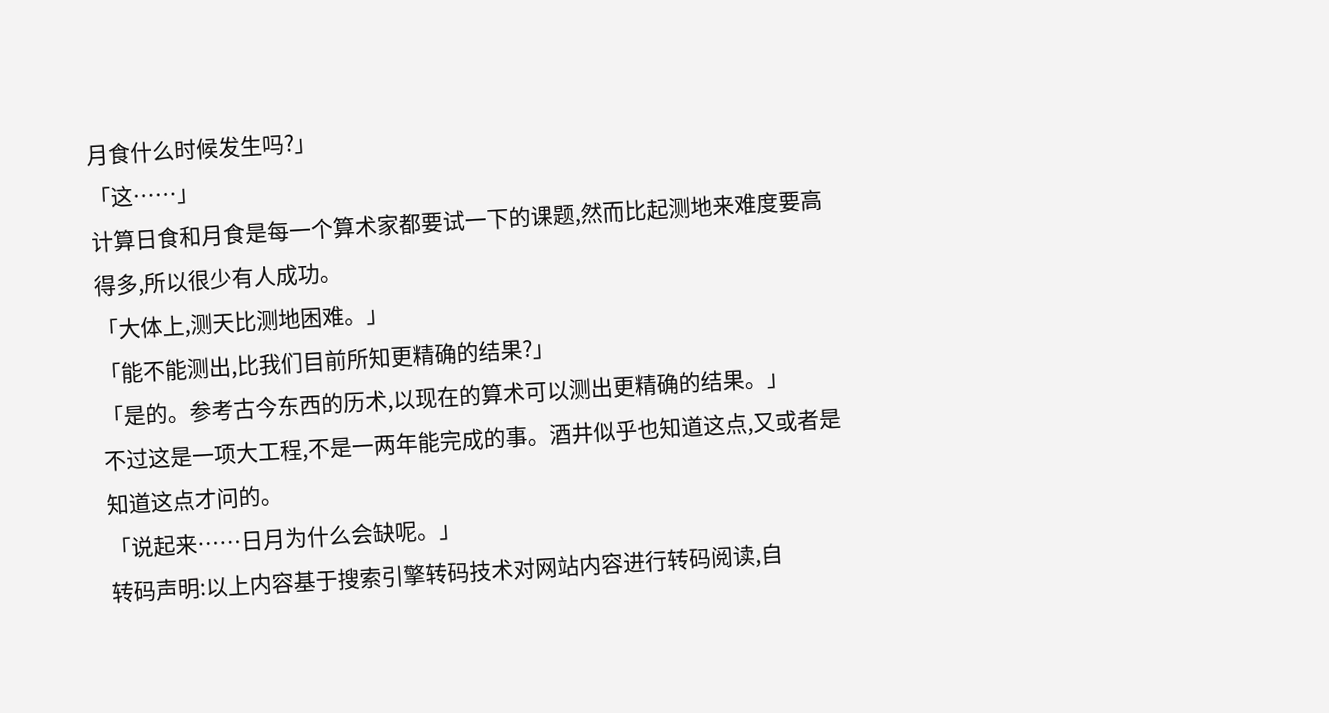月食什么时候发生吗?」
「这……」
计算日食和月食是每一个算术家都要试一下的课题,然而比起测地来难度要高得多,所以很少有人成功。
「大体上,测天比测地困难。」
「能不能测出,比我们目前所知更精确的结果?」
「是的。参考古今东西的历术,以现在的算术可以测出更精确的结果。」
不过这是一项大工程,不是一两年能完成的事。酒井似乎也知道这点,又或者是知道这点才问的。
「说起来……日月为什么会缺呢。」
转码声明:以上内容基于搜索引擎转码技术对网站内容进行转码阅读,自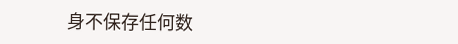身不保存任何数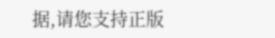据,请您支持正版